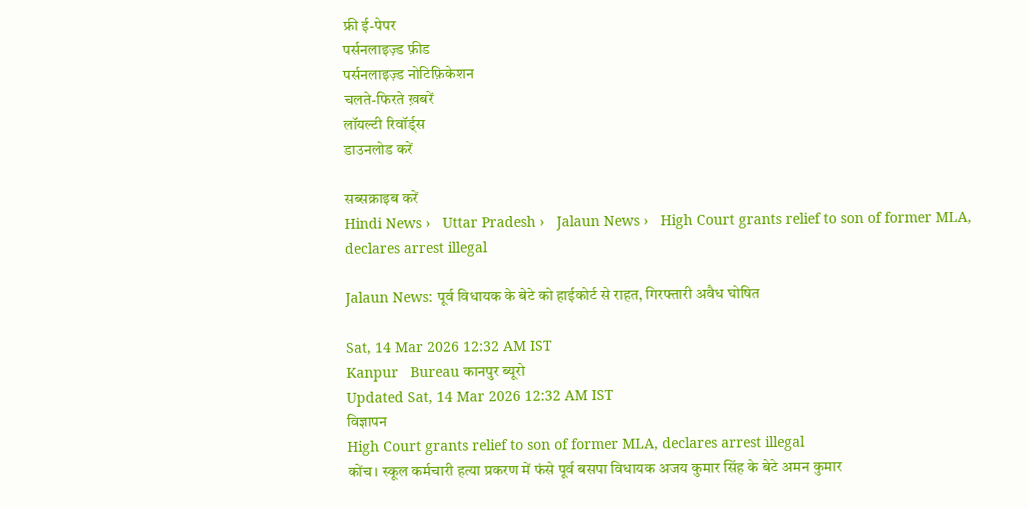फ्री ई-पेपर
पर्सनलाइज़्ड फ़ीड
पर्सनलाइज़्ड नोटिफ़िकेशन
चलते-फिरते ख़बरें
लॉयल्टी रिवॉर्ड्स
डाउनलोड करें

सब्सक्राइब करें
Hindi News ›   Uttar Pradesh ›   Jalaun News ›   High Court grants relief to son of former MLA, declares arrest illegal

Jalaun News: पूर्व विधायक के बेटे को हाईकोर्ट से राहत, गिरफ्तारी अवैध घोषित

Sat, 14 Mar 2026 12:32 AM IST
Kanpur   Bureau कानपुर ब्यूरो
Updated Sat, 14 Mar 2026 12:32 AM IST
विज्ञापन
High Court grants relief to son of former MLA, declares arrest illegal
कोंच। स्कूल कर्मचारी हत्या प्रकरण में फंसे पूर्व बसपा विधायक अजय कुमार सिंह के बेटे अमन कुमार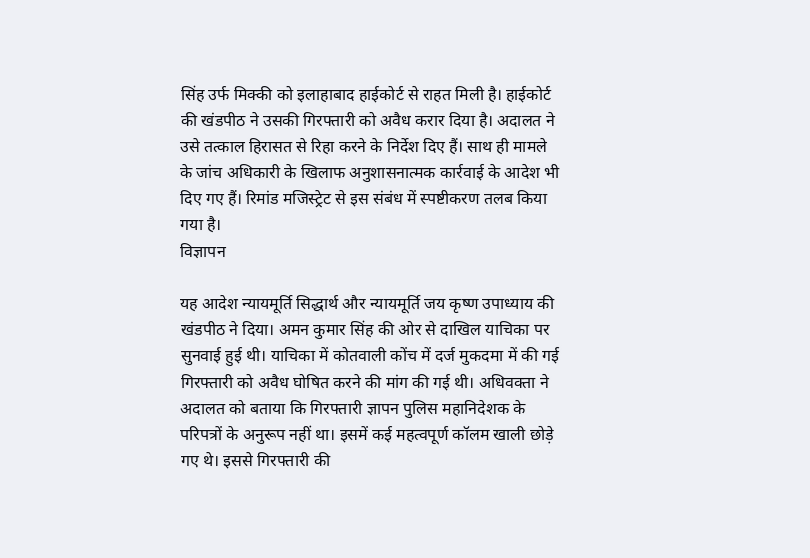सिंह उर्फ मिक्की को इलाहाबाद हाईकोर्ट से राहत मिली है। हाईकोर्ट की खंडपीठ ने उसकी गिरफ्तारी को अवैध करार दिया है। अदालत ने उसे तत्काल हिरासत से रिहा करने के निर्देश दिए हैं। साथ ही मामले के जांच अधिकारी के खिलाफ अनुशासनात्मक कार्रवाई के आदेश भी दिए गए हैं। रिमांड मजिस्ट्रेट से इस संबंध में स्पष्टीकरण तलब किया गया है।
विज्ञापन

यह आदेश न्यायमूर्ति सिद्धार्थ और न्यायमूर्ति जय कृष्ण उपाध्याय की खंडपीठ ने दिया। अमन कुमार सिंह की ओर से दाखिल याचिका पर सुनवाई हुई थी। याचिका में कोतवाली कोंच में दर्ज मुकदमा में की गई गिरफ्तारी को अवैध घोषित करने की मांग की गई थी। अधिवक्ता ने अदालत को बताया कि गिरफ्तारी ज्ञापन पुलिस महानिदेशक के परिपत्रों के अनुरूप नहीं था। इसमें कई महत्वपूर्ण कॉलम खाली छोड़े गए थे। इससे गिरफ्तारी की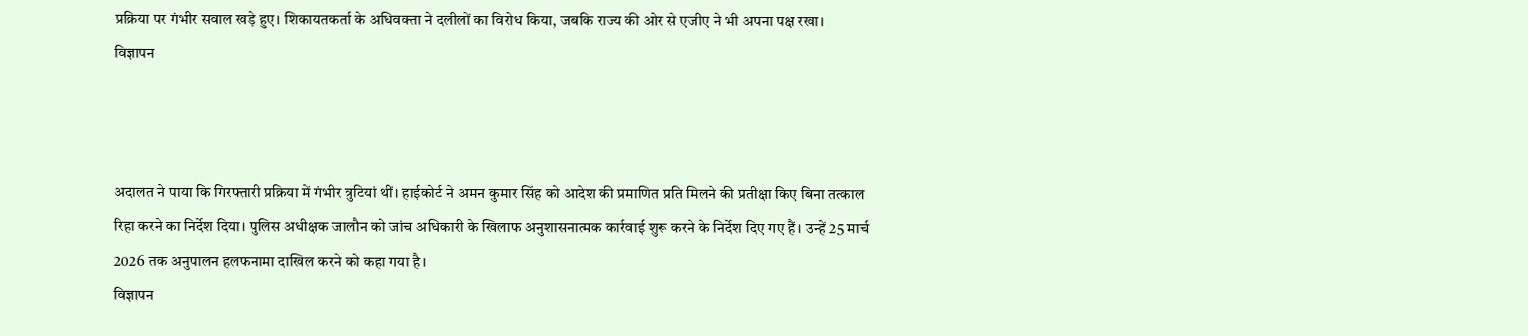प्रक्रिया पर गंभीर सवाल खड़े हुए। शिकायतकर्ता के अधिवक्ता ने दलीलों का विरोध किया, जबकि राज्य की ओर से एजीए ने भी अपना पक्ष रखा।
विज्ञापन



अदालत ने पाया कि गिरफ्तारी प्रक्रिया में गंभीर त्रुटियां थीं। हाईकोर्ट ने अमन कुमार सिंह को आदेश की प्रमाणित प्रति मिलने की प्रतीक्षा किए बिना तत्काल रिहा करने का निर्देश दिया। पुलिस अधीक्षक जालौन को जांच अधिकारी के खिलाफ अनुशासनात्मक कार्रवाई शुरू करने के निर्देश दिए गए हैं। उन्हें 25 मार्च 2026 तक अनुपालन हलफनामा दाखिल करने को कहा गया है।
विज्ञापन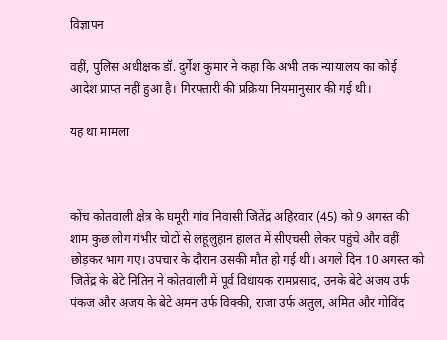विज्ञापन

वहीं, पुलिस अधीक्षक डॉ. दुर्गेश कुमार ने कहा कि अभी तक न्यायालय का कोई आदेश प्राप्त नहीं हुआ है। गिरफ्तारी की प्रक्रिया नियमानुसार की गई थी।

यह था मामला



कोंच कोतवाली क्षेत्र के घमूरी गांव निवासी जितेंद्र अहिरवार (45) को 9 अगस्त की शाम कुछ लोग गंभीर चोटों से लहूलुहान हालत में सीएचसी लेकर पहुंचे और वहीं छोड़कर भाग गए। उपचार के दौरान उसकी मौत हो गई थी। अगले दिन 10 अगस्त को जितेंद्र के बेटे नितिन ने कोतवाली में पूर्व विधायक रामप्रसाद, उनके बेटे अजय उर्फ पंकज और अजय के बेटे अमन उर्फ विक्की, राजा उर्फ अतुल, अमित और गोविंद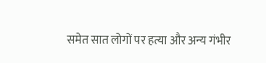समेत सात लोगों पर हत्या और अन्य गंभीर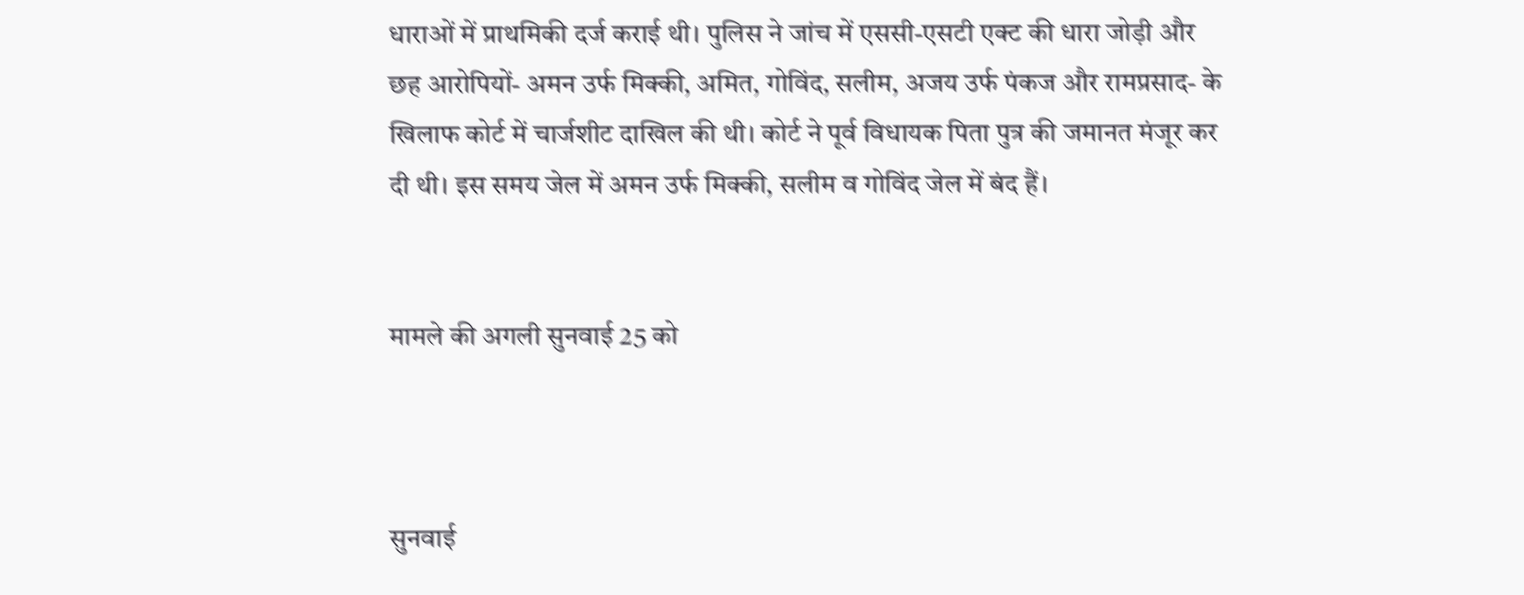धाराओं में प्राथमिकी दर्ज कराई थी। पुलिस ने जांच में एससी-एसटी एक्ट की धारा जोड़ी और छह आरोपियों- अमन उर्फ मिक्की, अमित, गोविंद, सलीम, अजय उर्फ पंकज और रामप्रसाद- के खिलाफ कोर्ट में चार्जशीट दाखिल की थी। कोर्ट ने पूर्व विधायक पिता पुत्र की जमानत मंजूर कर दी थी। इस समय जेल में अमन उर्फ मिक्की, सलीम व गोविंद जेल में बंद हैं।


मामले की अगली सुनवाई 25 को



सुनवाई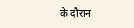के दौरान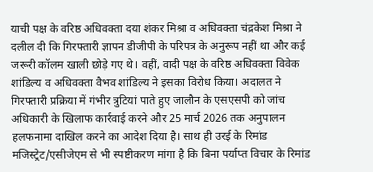याची पक्ष के वरिष्ठ अधिवक्ता दया शंकर मिश्रा व अधिवक्ता चंद्रकेश मिश्रा ने दलील दी कि गिरफ्तारी ज्ञापन डीजीपी के परिपत्र के अनुरूप नहीं था और कई जरूरी कॉलम खाली छोड़े गए थे। वहीं, वादी पक्ष के वरिष्ठ अधिवक्ता विवेक शांडिल्य व अधिवक्ता वैभव शांडिल्य ने इसका विरोध किया। अदालत ने गिरफ्तारी प्रक्रिया में गंभीर त्रुटियां पाते हुए जालौन के एसएसपी को जांच अधिकारी के खिलाफ कार्रवाई करने और 25 मार्च 2026 तक अनुपालन हलफनामा दाखिल करने का आदेश दिया है। साथ ही उरई के रिमांड मजिस्ट्रेट/एसीजेएम से भी स्पष्टीकरण मांगा है कि बिना पर्याप्त विचार के रिमांड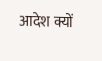आदेश क्यों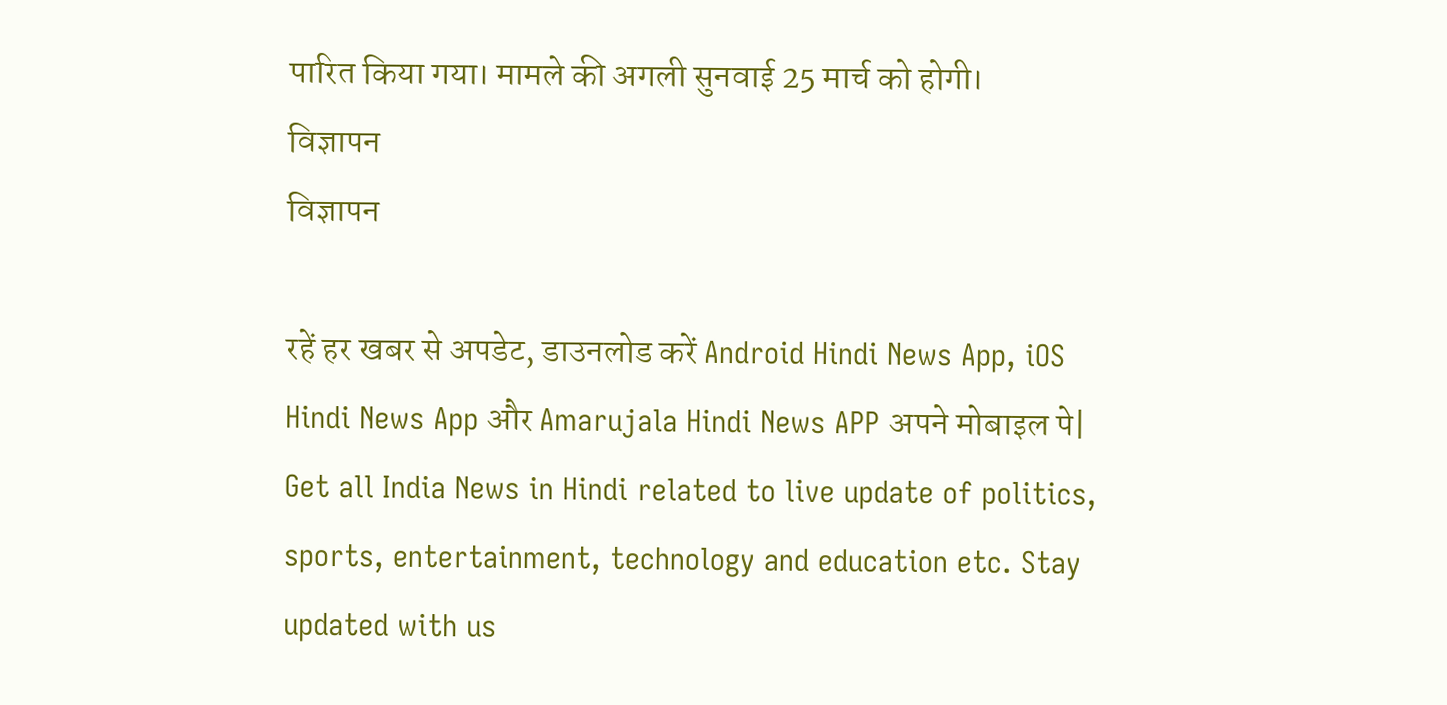पारित किया गया। मामले की अगली सुनवाई 25 मार्च को होगी।
विज्ञापन
विज्ञापन

रहें हर खबर से अपडेट, डाउनलोड करें Android Hindi News App, iOS Hindi News App और Amarujala Hindi News APP अपने मोबाइल पे|
Get all India News in Hindi related to live update of politics, sports, entertainment, technology and education etc. Stay updated with us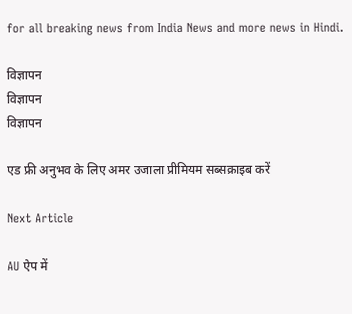for all breaking news from India News and more news in Hindi.

विज्ञापन
विज्ञापन
विज्ञापन

एड फ्री अनुभव के लिए अमर उजाला प्रीमियम सब्सक्राइब करें

Next Article

AU ऐप में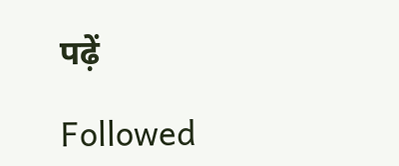पढ़ें

Followed